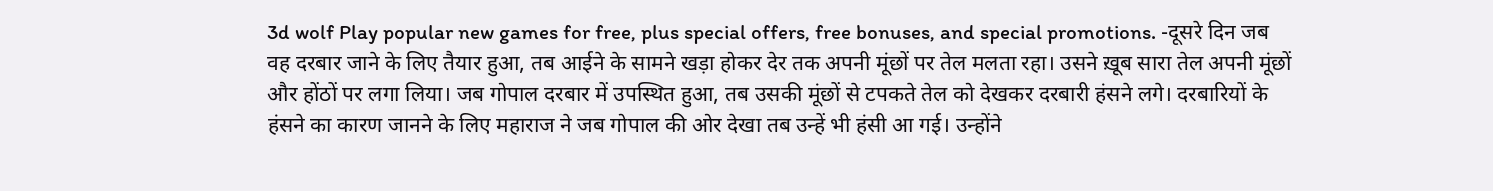3d wolf Play popular new games for free, plus special offers, free bonuses, and special promotions. -दूसरे दिन जब वह दरबार जाने के लिए तैयार हुआ, तब आईने के सामने खड़ा होकर देर तक अपनी मूंछों पर तेल मलता रहा। उसने ख़ूब सारा तेल अपनी मूंछों और होंठों पर लगा लिया। जब गोपाल दरबार में उपस्थित हुआ, तब उसकी मूंछों से टपकते तेल को देखकर दरबारी हंसने लगे। दरबारियों के हंसने का कारण जानने के लिए महाराज ने जब गोपाल की ओर देखा तब उन्हें भी हंसी आ गई। उन्होंने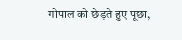गोपाल को छेड़ते हुए पूछा,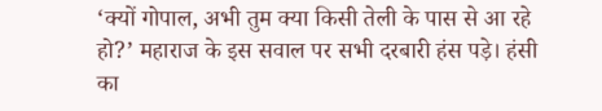‘क्यों गोपाल, अभी तुम क्या किसी तेली के पास से आ रहे हो?’ महाराज के इस सवाल पर सभी दरबारी हंस पड़े। हंसी का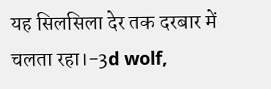यह सिलसिला देर तक दरबार में चलता रहा।-3d wolf,